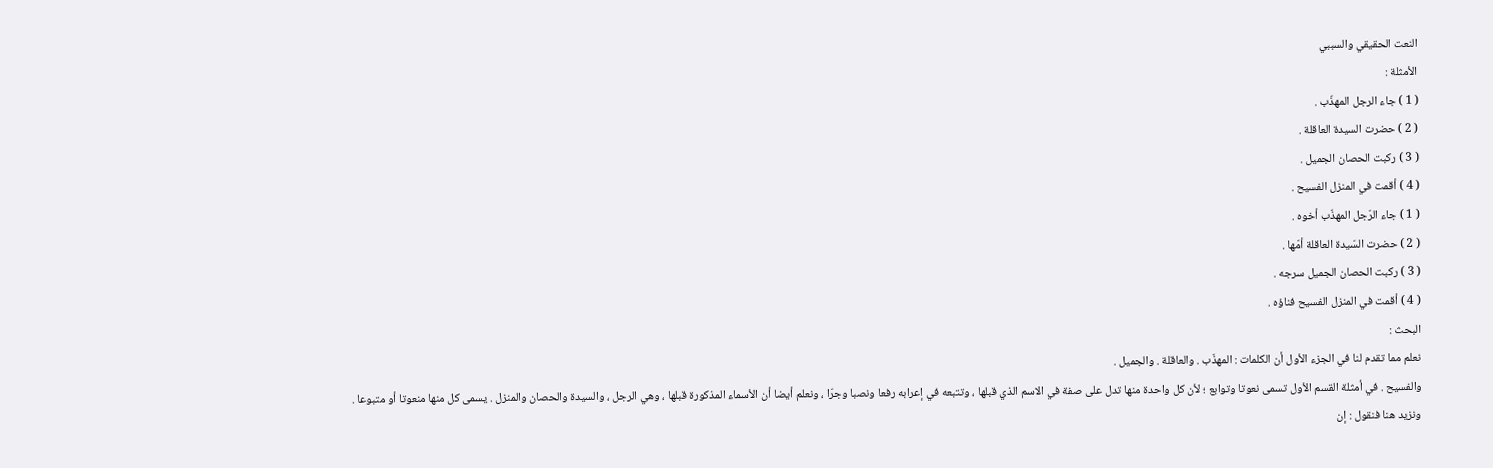النعت الحقيقي والسببي
الأمثلة :
( 1 ) جاء الرجل المهذّب .
( 2 ) حضرت السيدة العاقلة .
( 3 ) ركبت الحصان الجميل .
( 4 ) أقمت في المنزل الفسيح .
( 1 ) جاء الرّجل المهذّب أخوه .
( 2 ) حضرت السّيدة العاقلة أمّها .
( 3 ) ركبت الحصان الجميل سرجه .
( 4 ) أقمت في المنزل الفسيح فناؤه .
البحث :
نعلم مما تقدم لنا في الجزء الأول أن الكلمات : المهذّب . والعاقلة . والجميل .
والفسيح . في أمثلة القسم الأول تسمى نعوتا وتوابع ؛ لأن كل واحدة منها تدل على صفة في الاسم الذي قبلها ، وتتبعه في إعرابه رفعا ونصبا وجرّا ، ونعلم أيضا أن الأسماء المذكورة قبلها ، وهي الرجل ، والسيدة والحصان والمنزل . يسمى كل منها منعوتا أو متبوعا .
ونزيد هنا فنقول : إن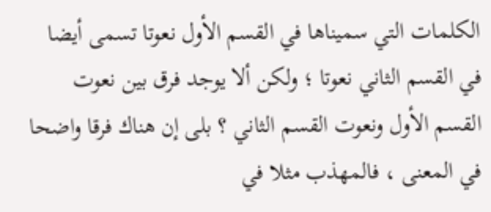الكلمات التي سميناها في القسم الأول نعوتا تسمى أيضا في القسم الثاني نعوتا ؛ ولكن ألا يوجد فرق بين نعوت القسم الأول ونعوت القسم الثاني ؟ بلى إن هناك فرقا واضحا في المعنى ، فالمهذب مثلا في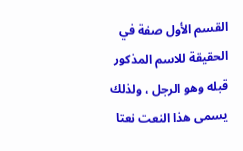القسم الأول صفة في الحقيقة للاسم المذكور قبله وهو الرجل ، ولذلك يسمى هذا النعت نعتا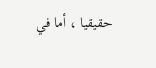حقيقيا ، أما في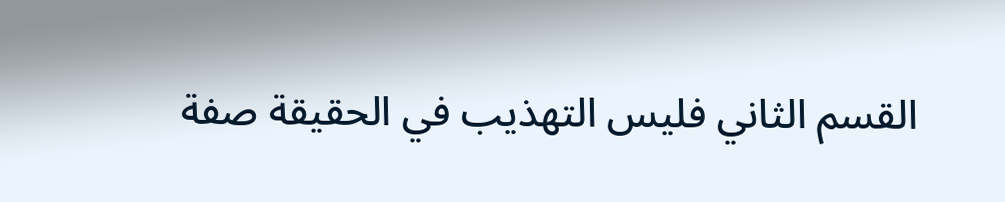القسم الثاني فليس التهذيب في الحقيقة صفة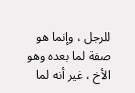للرجل ، وإنما هو صفة لما بعده وهو الأخ ، غير أنه لما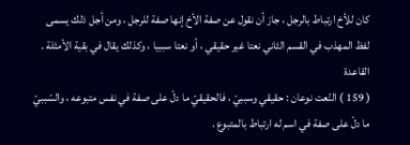كان للأخ ارتباط بالرجل ، جاز أن نقول عن صفة الأخ إنها صفة للرجل ، ومن أجل ذلك يسمى لفظ المهذب في القسم الثاني نعتا غير حقيقي ، أو نعتا سببيا ، وكذلك يقال في بقية الأمثلة .
القاعدة
( 159 ) النّعت نوعان : حقيقي وسببيّ ، فالحقيقيّ ما دلّ على صفة في نفس متبوعه ، والسّببيّ ما دلّ على صفة في اسم له ارتباط بالمتبوع .